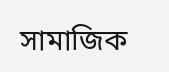সামাজিক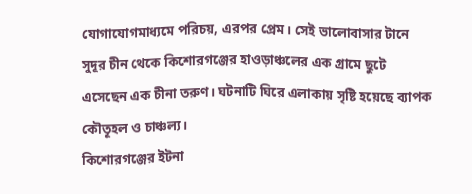যোগাযোগমাধ্যমে পরিচয়, এরপর প্রেম। সেই ভালোবাসার টানে সুদূর চীন থেকে কিশোরগঞ্জের হাওড়াঞ্চলের এক গ্রামে ছুটে এসেছেন এক চীনা তরুণ। ঘটনাটি ঘিরে এলাকায় সৃষ্টি হয়েছে ব্যাপক কৌতূহল ও চাঞ্চল্য।
কিশোরগঞ্জের ইটনা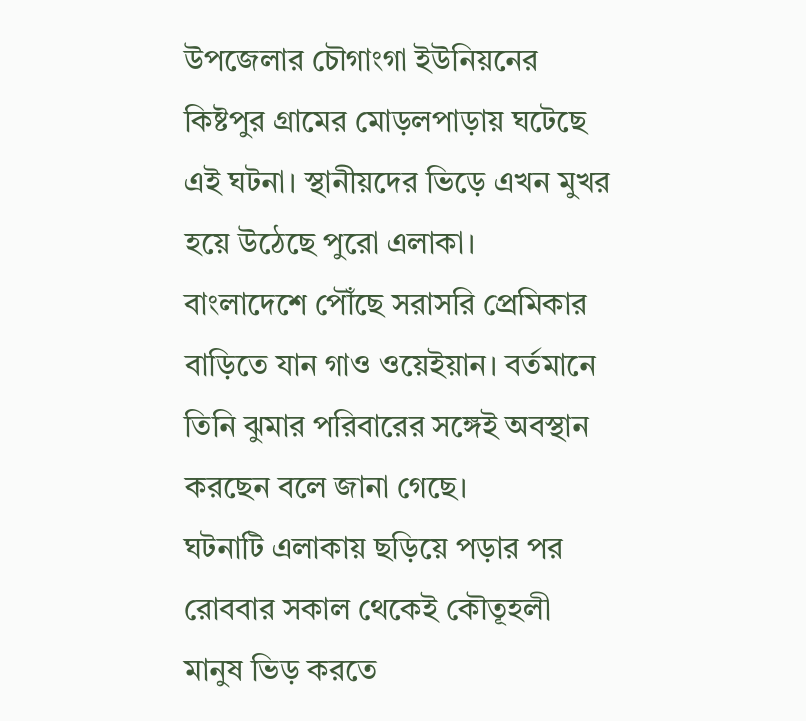উপজেলার চৌগাংগা ইউনিয়নের কিষ্টপুর গ্রামের মোড়লপাড়ায় ঘটেছে এই ঘটনা। স্থানীয়দের ভিড়ে এখন মুখর হয়ে উঠেছে পুরো এলাকা।
বাংলাদেশে পৌঁছে সরাসরি প্রেমিকার বাড়িতে যান গাও ওয়েইয়ান। বর্তমানে তিনি ঝুমার পরিবারের সঙ্গেই অবস্থান করছেন বলে জানা গেছে।
ঘটনাটি এলাকায় ছড়িয়ে পড়ার পর রোববার সকাল থেকেই কৌতূহলী মানুষ ভিড় করতে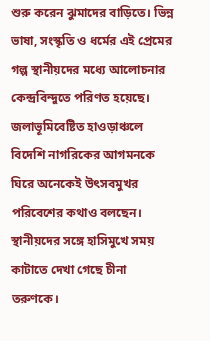শুরু করেন ঝুমাদের বাড়িতে। ভিন্ন ভাষা, সংস্কৃতি ও ধর্মের এই প্রেমের গল্প স্থানীয়দের মধ্যে আলোচনার কেন্দ্রবিন্দুতে পরিণত হয়েছে।
জলাভূমিবেষ্টিত হাওড়াঞ্চলে বিদেশি নাগরিকের আগমনকে ঘিরে অনেকেই উৎসবমুখর পরিবেশের কথাও বলছেন। স্থানীয়দের সঙ্গে হাসিমুখে সময় কাটাতে দেখা গেছে চীনা তরুণকে।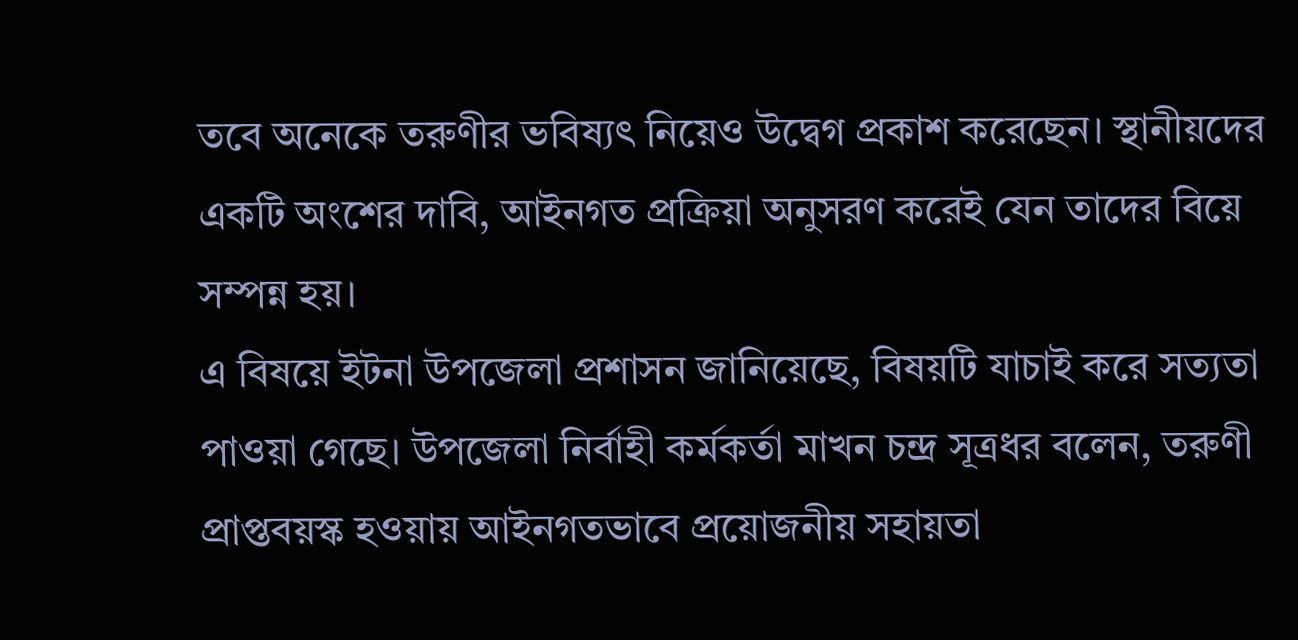তবে অনেকে তরুণীর ভবিষ্যৎ নিয়েও উদ্বেগ প্রকাশ করেছেন। স্থানীয়দের একটি অংশের দাবি, আইনগত প্রক্রিয়া অনুসরণ করেই যেন তাদের বিয়ে সম্পন্ন হয়।
এ বিষয়ে ইটনা উপজেলা প্রশাসন জানিয়েছে, বিষয়টি যাচাই করে সত্যতা পাওয়া গেছে। উপজেলা নির্বাহী কর্মকর্তা মাখন চন্দ্র সূত্রধর বলেন, তরুণী প্রাপ্তবয়স্ক হওয়ায় আইনগতভাবে প্রয়োজনীয় সহায়তা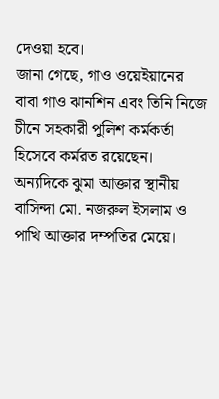দেওয়া হবে।
জানা গেছে, গাও ওয়েইয়ানের বাবা গাও ঝানশিন এবং তিনি নিজে চীনে সহকারী পুলিশ কর্মকর্তা হিসেবে কর্মরত রয়েছেন। অন্যদিকে ঝুমা আক্তার স্থানীয় বাসিন্দা মো. নজরুল ইসলাম ও পাখি আক্তার দম্পতির মেয়ে।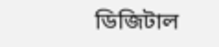ডিজিটাল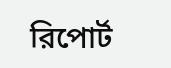রিপোর্ট